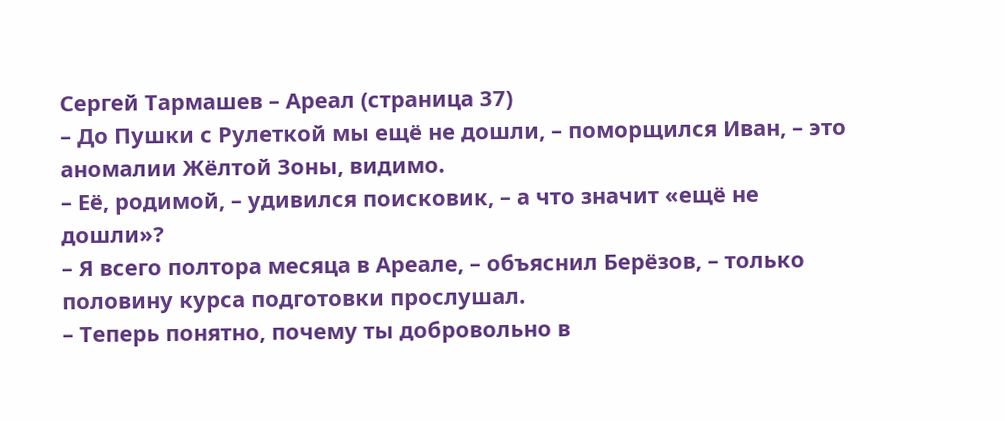Сергей Тармашев – Ареал (страница 37)
– До Пушки с Рулеткой мы ещё не дошли, – поморщился Иван, – это аномалии Жёлтой Зоны, видимо.
– Её, родимой, – удивился поисковик, – а что значит «ещё не дошли»?
– Я всего полтора месяца в Ареале, – объяснил Берёзов, – только половину курса подготовки прослушал.
– Теперь понятно, почему ты добровольно в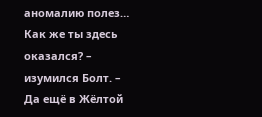аномалию полез… Как же ты здесь оказался? – изумился Болт. – Да ещё в Жёлтой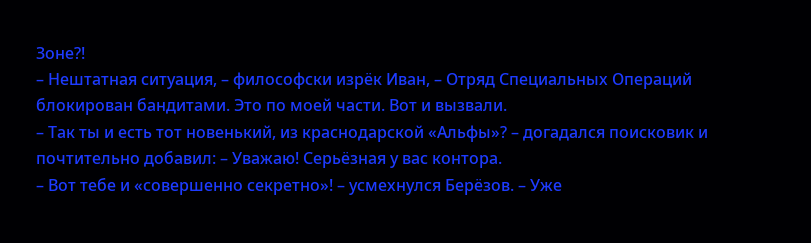Зоне?!
– Нештатная ситуация, – философски изрёк Иван, – Отряд Специальных Операций блокирован бандитами. Это по моей части. Вот и вызвали.
– Так ты и есть тот новенький, из краснодарской «Альфы»? – догадался поисковик и почтительно добавил: – Уважаю! Серьёзная у вас контора.
– Вот тебе и «совершенно секретно»! – усмехнулся Берёзов. – Уже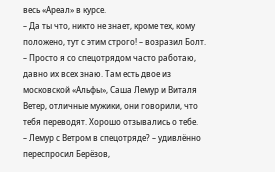весь «Ареал» в курсе.
– Да ты что, никто не знает, кроме тех, кому положено, тут с этим строго! – возразил Болт. – Просто я со спецотрядом часто работаю, давно их всех знаю. Там есть двое из московской «Альфы», Саша Лемур и Виталя Ветер, отличные мужики, они говорили, что тебя переводят. Хорошо отзывались о тебе.
– Лемур с Ветром в спецотряде? – удивлённо переспросил Берёзов,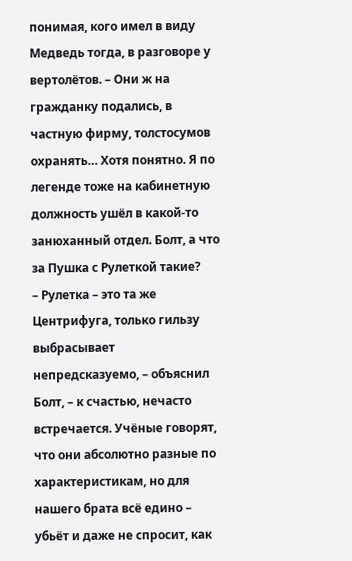понимая, кого имел в виду Медведь тогда, в разговоре у вертолётов. – Они ж на гражданку подались, в частную фирму, толстосумов охранять… Хотя понятно. Я по легенде тоже на кабинетную должность ушёл в какой-то занюханный отдел. Болт, а что за Пушка с Рулеткой такие?
– Рулетка – это та же Центрифуга, только гильзу выбрасывает непредсказуемо, – объяснил Болт, – к счастью, нечасто встречается. Учёные говорят, что они абсолютно разные по характеристикам, но для нашего брата всё едино – убьёт и даже не спросит, как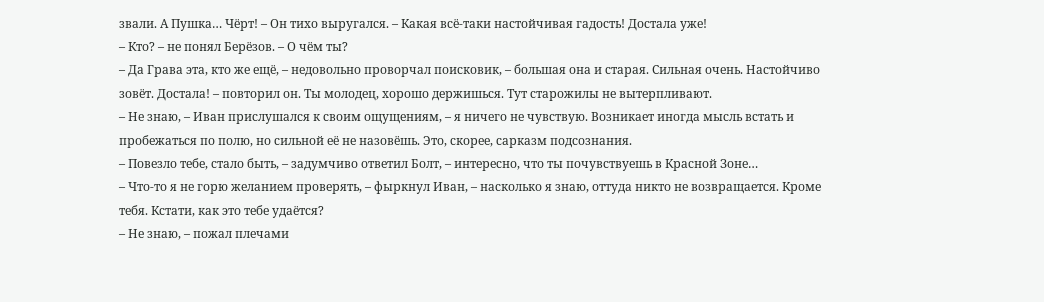звали. А Пушка… Чёрт! – Он тихо выругался. – Какая всё-таки настойчивая гадость! Достала уже!
– Кто? – не понял Берёзов. – О чём ты?
– Да Грава эта, кто же ещё, – недовольно проворчал поисковик, – большая она и старая. Сильная очень. Настойчиво зовёт. Достала! – повторил он. Ты молодец, хорошо держишься. Тут старожилы не вытерпливают.
– Не знаю, – Иван прислушался к своим ощущениям, – я ничего не чувствую. Возникает иногда мысль встать и пробежаться по полю, но сильной её не назовёшь. Это, скорее, сарказм подсознания.
– Повезло тебе, стало быть, – задумчиво ответил Болт, – интересно, что ты почувствуешь в Красной Зоне…
– Что-то я не горю желанием проверять, – фыркнул Иван, – насколько я знаю, оттуда никто не возвращается. Кроме тебя. Кстати, как это тебе удаётся?
– Не знаю, – пожал плечами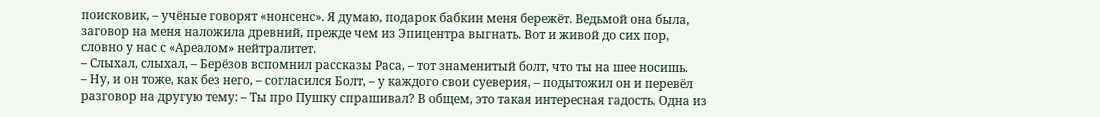поисковик, – учёные говорят «нонсенс». Я думаю, подарок бабкин меня бережёт. Ведьмой она была, заговор на меня наложила древний, прежде чем из Эпицентра выгнать. Вот и живой до сих пор, словно у нас с «Ареалом» нейтралитет.
– Слыхал, слыхал, – Берёзов вспомнил рассказы Раса, – тот знаменитый болт, что ты на шее носишь.
– Ну, и он тоже, как без него, – согласился Болт, – у каждого свои суеверия, – подытожил он и перевёл разговор на другую тему: – Ты про Пушку спрашивал? В общем, это такая интересная гадость. Одна из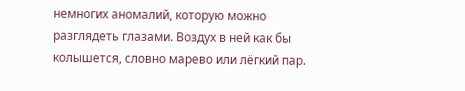немногих аномалий, которую можно разглядеть глазами. Воздух в ней как бы колышется, словно марево или лёгкий пар.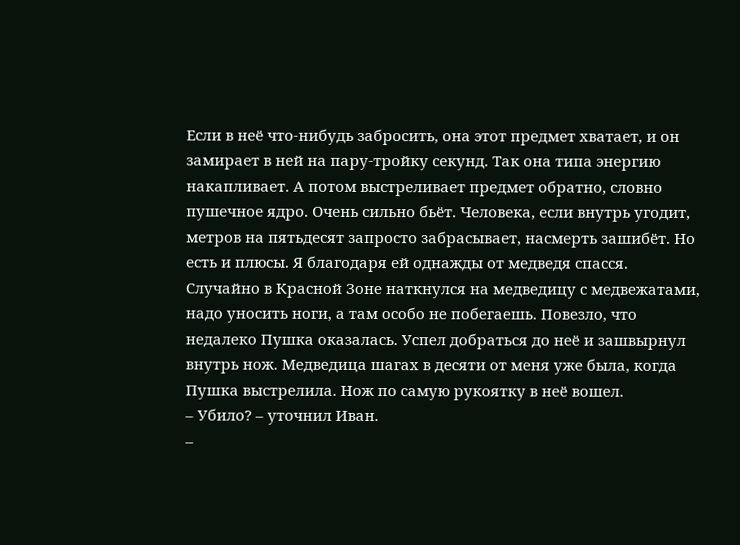Если в неё что-нибудь забросить, она этот предмет хватает, и он замирает в ней на пару-тройку секунд. Так она типа энергию накапливает. А потом выстреливает предмет обратно, словно пушечное ядро. Очень сильно бьёт. Человека, если внутрь угодит, метров на пятьдесят запросто забрасывает, насмерть зашибёт. Но есть и плюсы. Я благодаря ей однажды от медведя спасся. Случайно в Красной Зоне наткнулся на медведицу с медвежатами, надо уносить ноги, а там особо не побегаешь. Повезло, что недалеко Пушка оказалась. Успел добраться до неё и зашвырнул внутрь нож. Медведица шагах в десяти от меня уже была, когда Пушка выстрелила. Нож по самую рукоятку в неё вошел.
– Убило? – уточнил Иван.
–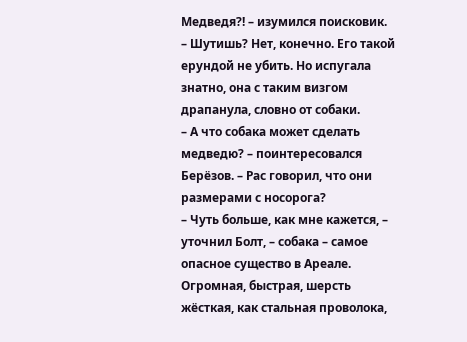Медведя?! – изумился поисковик. – Шутишь? Нет, конечно. Его такой ерундой не убить. Но испугала знатно, она с таким визгом драпанула, словно от собаки.
– А что собака может сделать медведю? – поинтересовался Берёзов. – Рас говорил, что они размерами с носорога?
– Чуть больше, как мне кажется, – уточнил Болт, – собака – самое опасное существо в Ареале. Огромная, быстрая, шерсть жёсткая, как стальная проволока,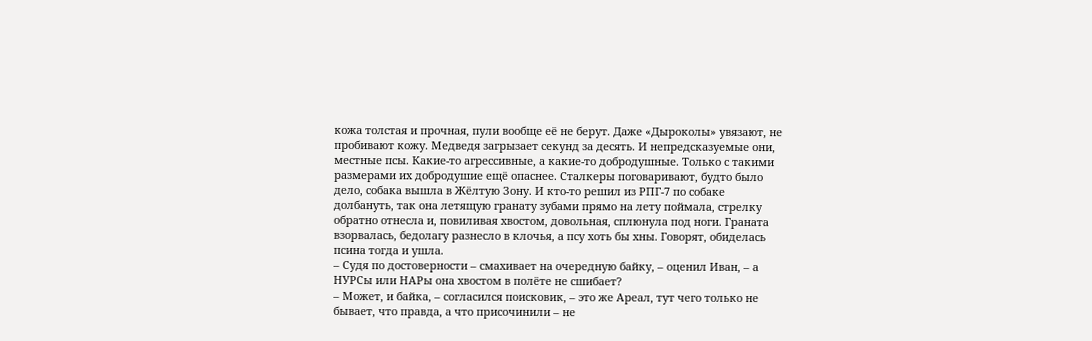кожа толстая и прочная, пули вообще её не берут. Даже «Дыроколы» увязают, не пробивают кожу. Медведя загрызает секунд за десять. И непредсказуемые они, местные псы. Какие-то агрессивные, а какие-то добродушные. Только с такими размерами их добродушие ещё опаснее. Сталкеры поговаривают, будто было дело, собака вышла в Жёлтую Зону. И кто-то решил из РПГ-7 по собаке долбануть, так она летящую гранату зубами прямо на лету поймала, стрелку обратно отнесла и, повиливая хвостом, довольная, сплюнула под ноги. Граната взорвалась, бедолагу разнесло в клочья, а псу хоть бы хны. Говорят, обиделась псина тогда и ушла.
– Судя по достоверности – смахивает на очередную байку, – оценил Иван, – а НУРСы или НАРы она хвостом в полёте не сшибает?
– Может, и байка, – согласился поисковик, – это же Ареал, тут чего только не бывает, что правда, а что присочинили – не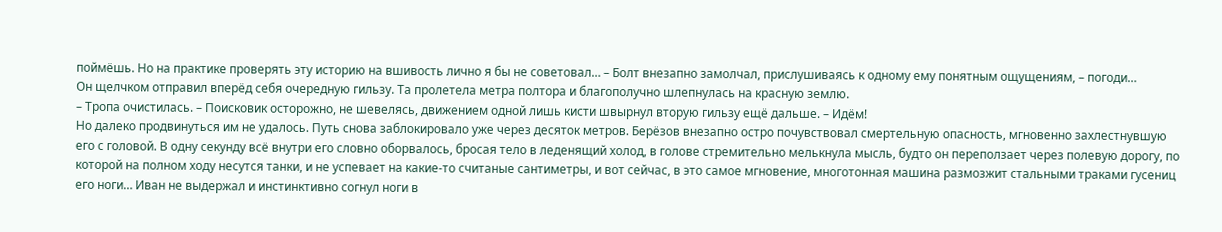поймёшь. Но на практике проверять эту историю на вшивость лично я бы не советовал… – Болт внезапно замолчал, прислушиваясь к одному ему понятным ощущениям, – погоди…
Он щелчком отправил вперёд себя очередную гильзу. Та пролетела метра полтора и благополучно шлепнулась на красную землю.
– Тропа очистилась. – Поисковик осторожно, не шевелясь, движением одной лишь кисти швырнул вторую гильзу ещё дальше. – Идём!
Но далеко продвинуться им не удалось. Путь снова заблокировало уже через десяток метров. Берёзов внезапно остро почувствовал смертельную опасность, мгновенно захлестнувшую его с головой. В одну секунду всё внутри его словно оборвалось, бросая тело в леденящий холод, в голове стремительно мелькнула мысль, будто он переползает через полевую дорогу, по которой на полном ходу несутся танки, и не успевает на какие-то считаные сантиметры, и вот сейчас, в это самое мгновение, многотонная машина размозжит стальными траками гусениц его ноги… Иван не выдержал и инстинктивно согнул ноги в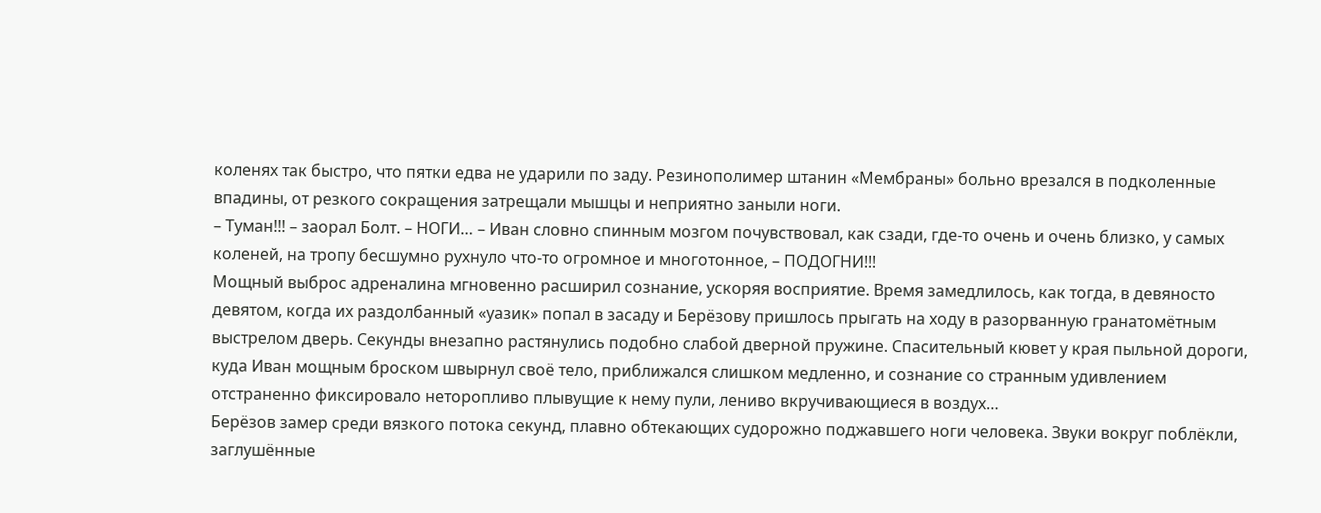коленях так быстро, что пятки едва не ударили по заду. Резинополимер штанин «Мембраны» больно врезался в подколенные впадины, от резкого сокращения затрещали мышцы и неприятно заныли ноги.
– Туман!!! – заорал Болт. – НОГИ… – Иван словно спинным мозгом почувствовал, как сзади, где-то очень и очень близко, у самых коленей, на тропу бесшумно рухнуло что-то огромное и многотонное, – ПОДОГНИ!!!
Мощный выброс адреналина мгновенно расширил сознание, ускоряя восприятие. Время замедлилось, как тогда, в девяносто девятом, когда их раздолбанный «уазик» попал в засаду и Берёзову пришлось прыгать на ходу в разорванную гранатомётным выстрелом дверь. Секунды внезапно растянулись подобно слабой дверной пружине. Спасительный кювет у края пыльной дороги, куда Иван мощным броском швырнул своё тело, приближался слишком медленно, и сознание со странным удивлением отстраненно фиксировало неторопливо плывущие к нему пули, лениво вкручивающиеся в воздух…
Берёзов замер среди вязкого потока секунд, плавно обтекающих судорожно поджавшего ноги человека. Звуки вокруг поблёкли, заглушённые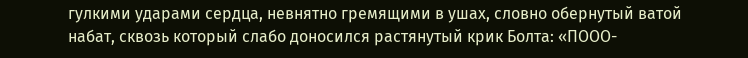гулкими ударами сердца, невнятно гремящими в ушах, словно обернутый ватой набат, сквозь который слабо доносился растянутый крик Болта: «ПООО-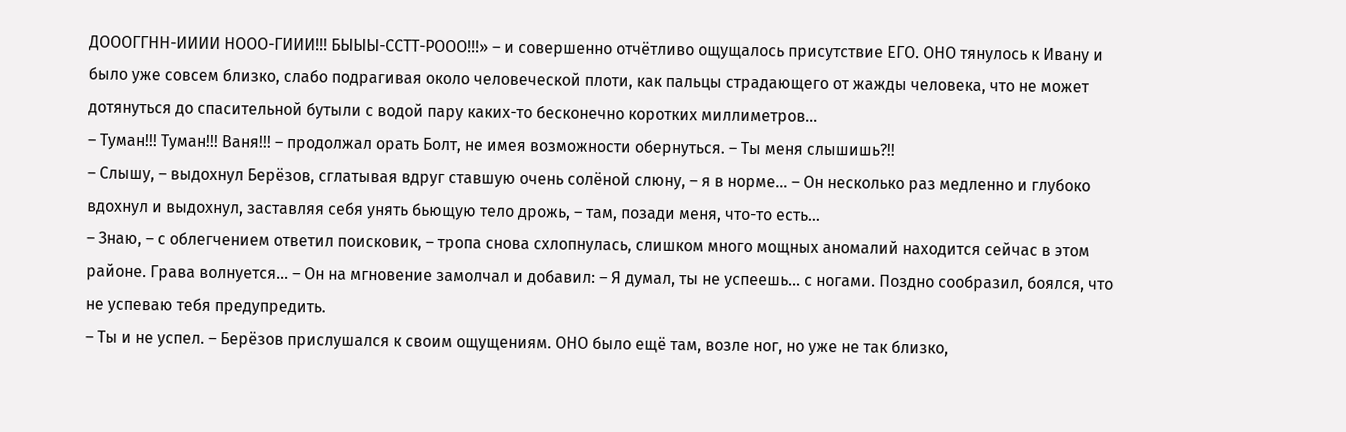ДОООГГНН-ИИИИ НООО-ГИИИ!!! БЫЫЫ-ССТТ-РООО!!!» – и совершенно отчётливо ощущалось присутствие ЕГО. ОНО тянулось к Ивану и было уже совсем близко, слабо подрагивая около человеческой плоти, как пальцы страдающего от жажды человека, что не может дотянуться до спасительной бутыли с водой пару каких-то бесконечно коротких миллиметров…
– Туман!!! Туман!!! Ваня!!! – продолжал орать Болт, не имея возможности обернуться. – Ты меня слышишь?!!
– Слышу, – выдохнул Берёзов, сглатывая вдруг ставшую очень солёной слюну, – я в норме… – Он несколько раз медленно и глубоко вдохнул и выдохнул, заставляя себя унять бьющую тело дрожь, – там, позади меня, что-то есть…
– Знаю, – с облегчением ответил поисковик, – тропа снова схлопнулась, слишком много мощных аномалий находится сейчас в этом районе. Грава волнуется… – Он на мгновение замолчал и добавил: – Я думал, ты не успеешь… с ногами. Поздно сообразил, боялся, что не успеваю тебя предупредить.
– Ты и не успел. – Берёзов прислушался к своим ощущениям. ОНО было ещё там, возле ног, но уже не так близко,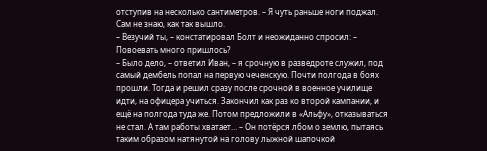отступив на несколько сантиметров. – Я чуть раньше ноги поджал. Сам не знаю, как так вышло.
– Везучий ты, – констатировал Болт и неожиданно спросил: – Повоевать много пришлось?
– Было дело, – ответил Иван, – я срочную в разведроте служил, под самый дембель попал на первую чеченскую. Почти полгода в боях прошли. Тогда и решил сразу после срочной в военное училище идти, на офицера учиться. Закончил как раз ко второй кампании, и ещё на полгода туда же. Потом предложили в «Альфу», отказываться не стал. А там работы хватает… – Он потёрся лбом о землю, пытаясь таким образом натянутой на голову лыжной шапочкой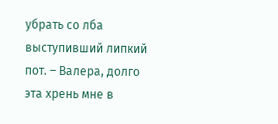убрать со лба выступивший липкий пот. – Валера, долго эта хрень мне в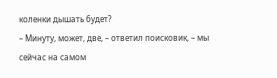коленки дышать будет?
– Минуту, может, две, – ответил поисковик, – мы сейчас на самом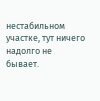нестабильном участке, тут ничего надолго не бывает.